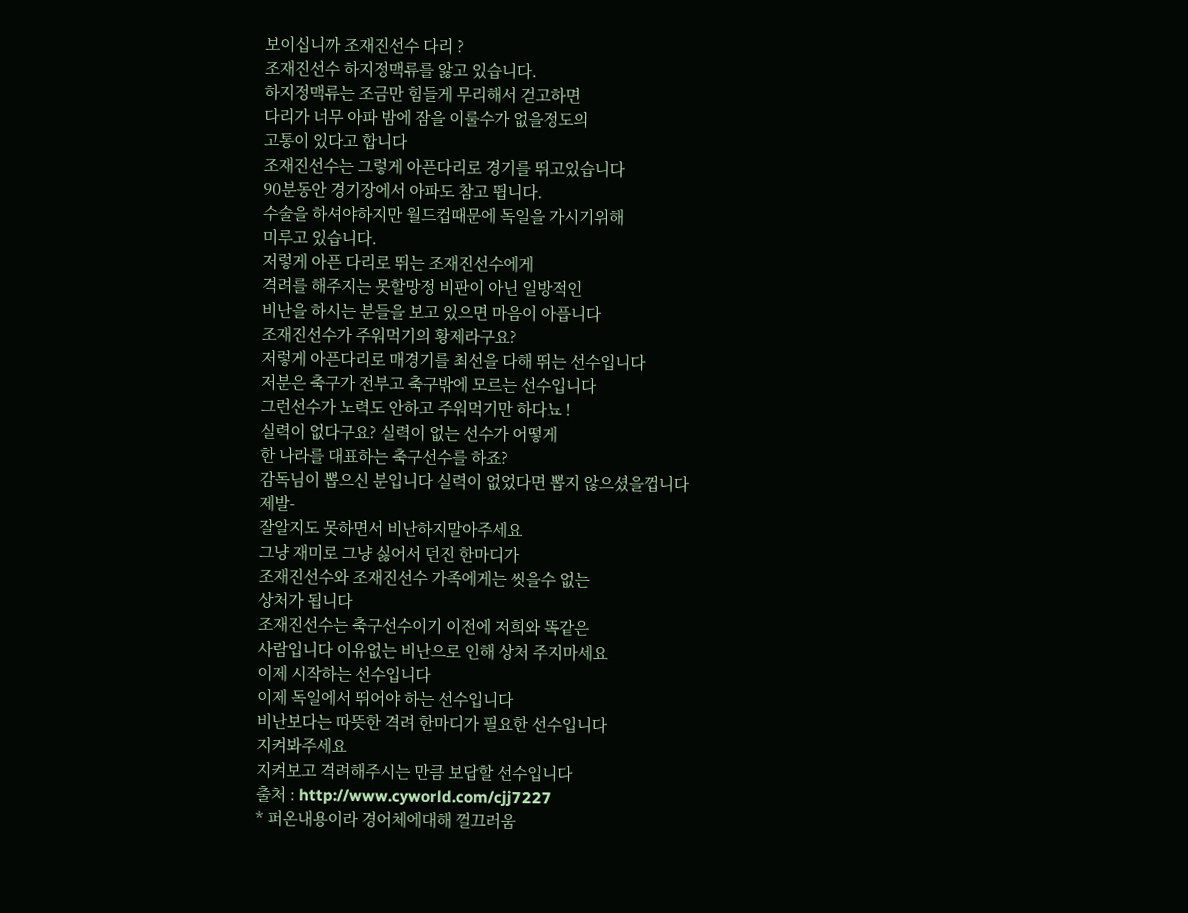보이십니까 조재진선수 다리 ?
조재진선수 하지정맥류를 앓고 있습니다.
하지정맥류는 조금만 힘들게 무리해서 걷고하면
다리가 너무 아파 밤에 잠을 이룰수가 없을정도의
고통이 있다고 합니다
조재진선수는 그렇게 아픈다리로 경기를 뛰고있습니다
90분동안 경기장에서 아파도 참고 뜁니다.
수술을 하셔야하지만 월드컵때문에 독일을 가시기위해
미루고 있습니다.
저렇게 아픈 다리로 뛰는 조재진선수에게
격려를 해주지는 못할망정 비판이 아닌 일방적인
비난을 하시는 분들을 보고 있으면 마음이 아픕니다
조재진선수가 주워먹기의 황제라구요?
저렇게 아픈다리로 매경기를 최선을 다해 뛰는 선수입니다
저분은 축구가 전부고 축구밖에 모르는 선수입니다
그런선수가 노력도 안하고 주워먹기만 하다뇨 !
실력이 없다구요? 실력이 없는 선수가 어떻게
한 나라를 대표하는 축구선수를 하죠?
감독님이 뽑으신 분입니다 실력이 없었다면 뽑지 않으셨을껍니다
제발-
잘알지도 못하면서 비난하지말아주세요
그냥 재미로 그냥 싫어서 던진 한마디가
조재진선수와 조재진선수 가족에게는 씻을수 없는
상처가 됩니다
조재진선수는 축구선수이기 이전에 저희와 똑같은
사람입니다 이유없는 비난으로 인해 상처 주지마세요
이제 시작하는 선수입니다
이제 독일에서 뛰어야 하는 선수입니다
비난보다는 따뜻한 격려 한마디가 필요한 선수입니다
지켜봐주세요
지켜보고 격려해주시는 만큼 보답할 선수입니다
출처 : http://www.cyworld.com/cjj7227
* 퍼온내용이라 경어체에대해 껄끄러움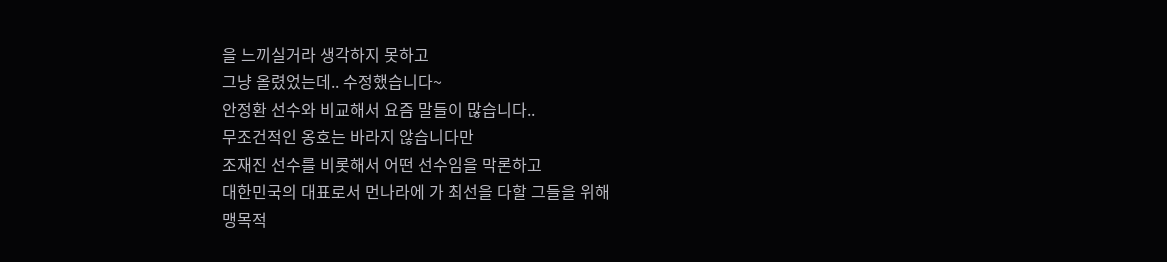을 느끼실거라 생각하지 못하고
그냥 올렸었는데.. 수정했습니다~
안정환 선수와 비교해서 요즘 말들이 많습니다..
무조건적인 옹호는 바라지 않습니다만
조재진 선수를 비롯해서 어떤 선수임을 막론하고
대한민국의 대표로서 먼나라에 가 최선을 다할 그들을 위해
맹목적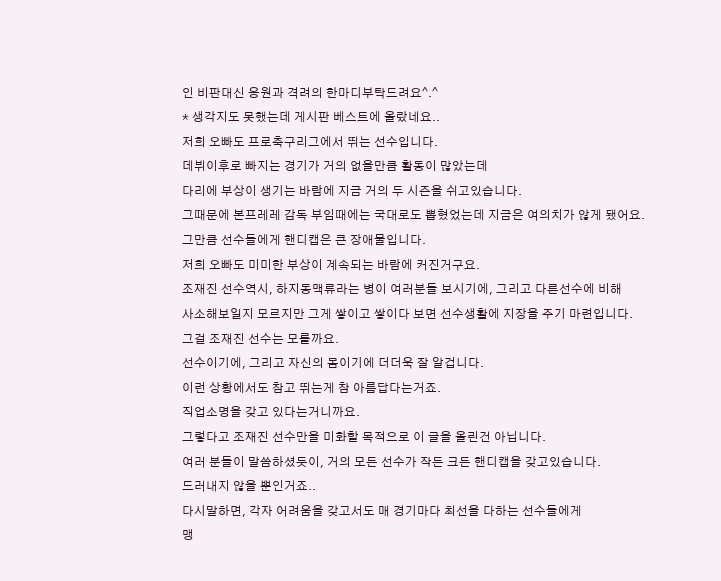인 비판대신 응원과 격려의 한마디부탁드려요^.^
* 생각지도 못했는데 게시판 베스트에 올랐네요..
저희 오빠도 프로축구리그에서 뛰는 선수입니다.
데뷔이후로 빠지는 경기가 거의 없을만큼 활동이 많았는데
다리에 부상이 생기는 바람에 지금 거의 두 시즌을 쉬고있습니다.
그때문에 본프레레 감독 부임때에는 국대로도 뽑혔었는데 지금은 여의치가 않게 됐어요.
그만큼 선수들에게 핸디캡은 큰 장애물입니다.
저희 오빠도 미미한 부상이 계속되는 바람에 커진거구요.
조재진 선수역시, 하지동맥류라는 병이 여러분들 보시기에, 그리고 다른선수에 비해
사소해보일지 모르지만 그게 쌓이고 쌓이다 보면 선수생활에 지장을 주기 마련입니다.
그걸 조재진 선수는 모를까요.
선수이기에, 그리고 자신의 몸이기에 더더욱 잘 알겁니다.
이런 상황에서도 참고 뛰는게 참 아름답다는거죠.
직업소명을 갖고 있다는거니까요.
그렇다고 조재진 선수만을 미화할 목적으로 이 글을 올린건 아닙니다.
여러 분들이 말씀하셨듯이, 거의 모든 선수가 작든 크든 핸디캡을 갖고있습니다.
드러내지 않을 뿐인거죠..
다시말하면, 각자 어려움을 갖고서도 매 경기마다 최선을 다하는 선수들에게
맹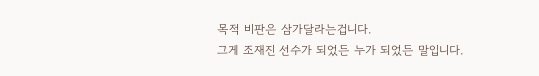목적 비판은 삼가달라는겁니다.
그게 조재진 선수가 되었든 누가 되었든 말입니다.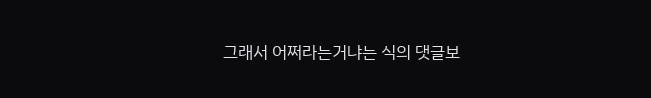그래서 어쩌라는거냐는 식의 댓글보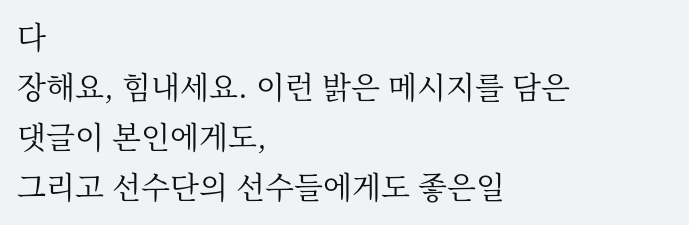다
장해요, 힘내세요. 이런 밝은 메시지를 담은 댓글이 본인에게도,
그리고 선수단의 선수들에게도 좋은일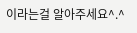이라는걸 알아주세요^.^